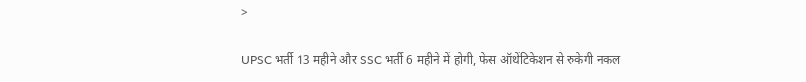>

UPSC भर्ती 13 महीने और SSC भर्ती 6 महीने में होगी, फेस ऑथेंटिकेशन से रुकेगी नकल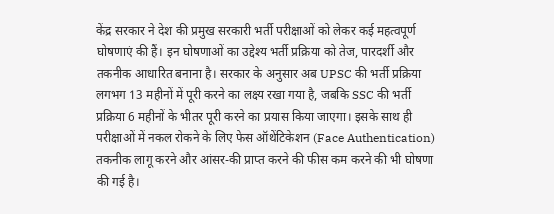केंद्र सरकार ने देश की प्रमुख सरकारी भर्ती परीक्षाओं को लेकर कई महत्वपूर्ण घोषणाएं की हैं। इन घोषणाओं का उद्देश्य भर्ती प्रक्रिया को तेज, पारदर्शी और तकनीक आधारित बनाना है। सरकार के अनुसार अब UPSC की भर्ती प्रक्रिया लगभग 13 महीनों में पूरी करने का लक्ष्य रखा गया है, जबकि SSC की भर्ती प्रक्रिया 6 महीनों के भीतर पूरी करने का प्रयास किया जाएगा। इसके साथ ही परीक्षाओं में नकल रोकने के लिए फेस ऑथेंटिकेशन (Face Authentication) तकनीक लागू करने और आंसर-की प्राप्त करने की फीस कम करने की भी घोषणा की गई है।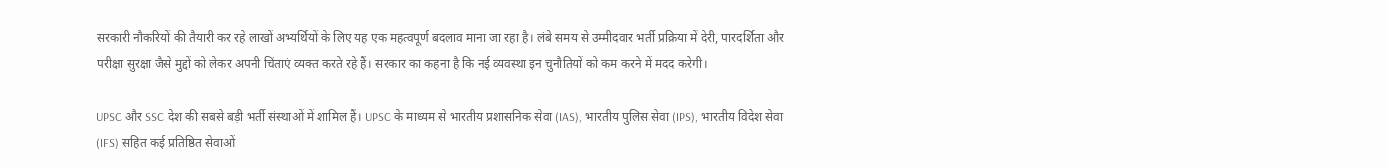सरकारी नौकरियों की तैयारी कर रहे लाखों अभ्यर्थियों के लिए यह एक महत्वपूर्ण बदलाव माना जा रहा है। लंबे समय से उम्मीदवार भर्ती प्रक्रिया में देरी, पारदर्शिता और परीक्षा सुरक्षा जैसे मुद्दों को लेकर अपनी चिंताएं व्यक्त करते रहे हैं। सरकार का कहना है कि नई व्यवस्था इन चुनौतियों को कम करने में मदद करेगी।

UPSC और SSC देश की सबसे बड़ी भर्ती संस्थाओं में शामिल हैं। UPSC के माध्यम से भारतीय प्रशासनिक सेवा (IAS), भारतीय पुलिस सेवा (IPS), भारतीय विदेश सेवा (IFS) सहित कई प्रतिष्ठित सेवाओं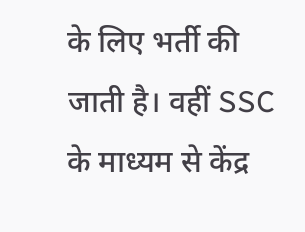के लिए भर्ती की जाती है। वहीं SSC के माध्यम से केंद्र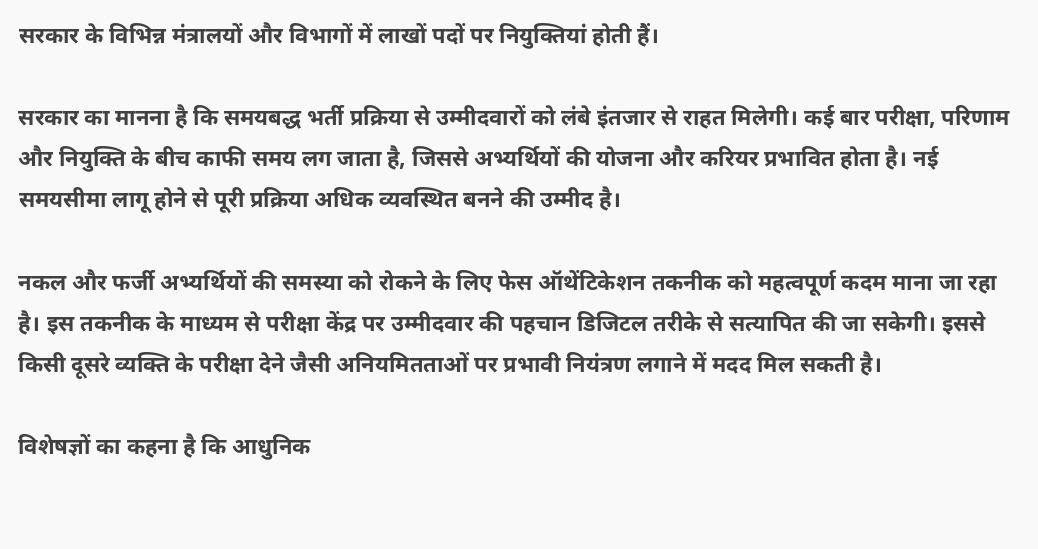सरकार के विभिन्न मंत्रालयों और विभागों में लाखों पदों पर नियुक्तियां होती हैं।

सरकार का मानना है कि समयबद्ध भर्ती प्रक्रिया से उम्मीदवारों को लंबे इंतजार से राहत मिलेगी। कई बार परीक्षा, परिणाम और नियुक्ति के बीच काफी समय लग जाता है, जिससे अभ्यर्थियों की योजना और करियर प्रभावित होता है। नई समयसीमा लागू होने से पूरी प्रक्रिया अधिक व्यवस्थित बनने की उम्मीद है।

नकल और फर्जी अभ्यर्थियों की समस्या को रोकने के लिए फेस ऑथेंटिकेशन तकनीक को महत्वपूर्ण कदम माना जा रहा है। इस तकनीक के माध्यम से परीक्षा केंद्र पर उम्मीदवार की पहचान डिजिटल तरीके से सत्यापित की जा सकेगी। इससे किसी दूसरे व्यक्ति के परीक्षा देने जैसी अनियमितताओं पर प्रभावी नियंत्रण लगाने में मदद मिल सकती है।

विशेषज्ञों का कहना है कि आधुनिक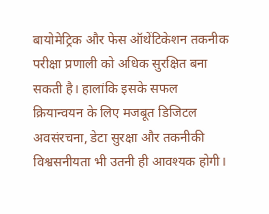बायोमेट्रिक और फेस ऑथेंटिकेशन तकनीक परीक्षा प्रणाली को अधिक सुरक्षित बना सकती है। हालांकि इसके सफल क्रियान्वयन के लिए मजबूत डिजिटल अवसंरचना, डेटा सुरक्षा और तकनीकी विश्वसनीयता भी उतनी ही आवश्यक होगी।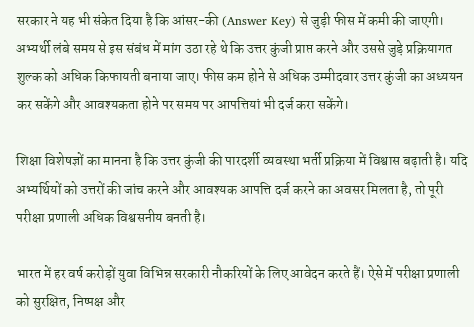सरकार ने यह भी संकेत दिया है कि आंसर-की (Answer Key) से जुड़ी फीस में कमी की जाएगी। अभ्यर्थी लंबे समय से इस संबंध में मांग उठा रहे थे कि उत्तर कुंजी प्राप्त करने और उससे जुड़े प्रक्रियागत शुल्क को अधिक किफायती बनाया जाए। फीस कम होने से अधिक उम्मीदवार उत्तर कुंजी का अध्ययन कर सकेंगे और आवश्यकता होने पर समय पर आपत्तियां भी दर्ज करा सकेंगे।

शिक्षा विशेषज्ञों का मानना है कि उत्तर कुंजी की पारदर्शी व्यवस्था भर्ती प्रक्रिया में विश्वास बढ़ाती है। यदि अभ्यर्थियों को उत्तरों की जांच करने और आवश्यक आपत्ति दर्ज करने का अवसर मिलता है, तो पूरी परीक्षा प्रणाली अधिक विश्वसनीय बनती है।

भारत में हर वर्ष करोड़ों युवा विभिन्न सरकारी नौकरियों के लिए आवेदन करते हैं। ऐसे में परीक्षा प्रणाली को सुरक्षित, निष्पक्ष और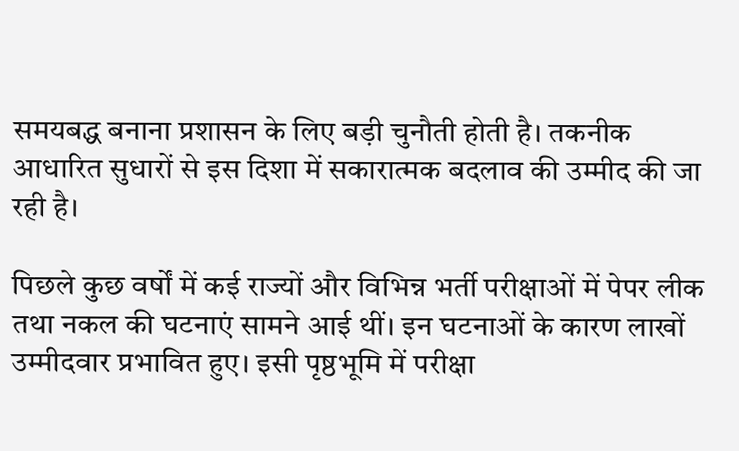समयबद्ध बनाना प्रशासन के लिए बड़ी चुनौती होती है। तकनीक आधारित सुधारों से इस दिशा में सकारात्मक बदलाव की उम्मीद की जा रही है।

पिछले कुछ वर्षों में कई राज्यों और विभिन्न भर्ती परीक्षाओं में पेपर लीक तथा नकल की घटनाएं सामने आई थीं। इन घटनाओं के कारण लाखों उम्मीदवार प्रभावित हुए। इसी पृष्ठभूमि में परीक्षा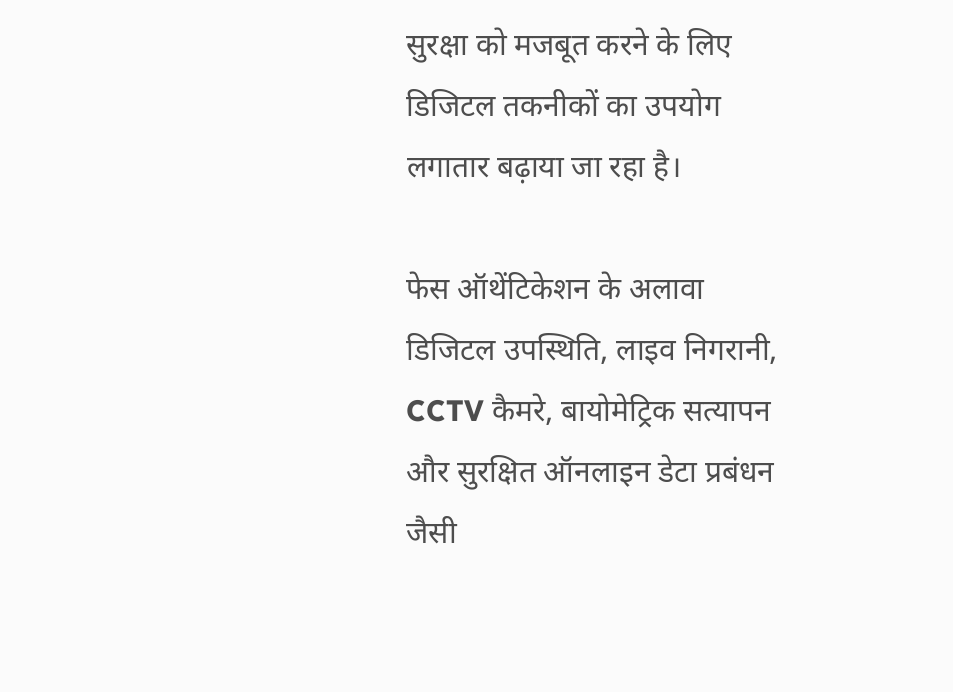सुरक्षा को मजबूत करने के लिए डिजिटल तकनीकों का उपयोग लगातार बढ़ाया जा रहा है।

फेस ऑथेंटिकेशन के अलावा डिजिटल उपस्थिति, लाइव निगरानी, CCTV कैमरे, बायोमेट्रिक सत्यापन और सुरक्षित ऑनलाइन डेटा प्रबंधन जैसी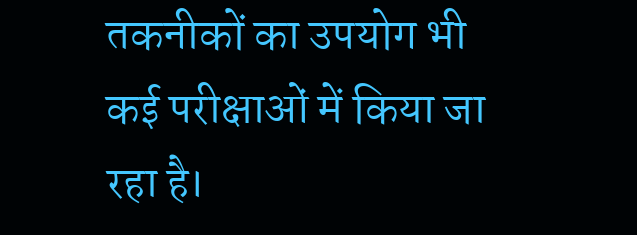तकनीकों का उपयोग भी कई परीक्षाओं में किया जा रहा है।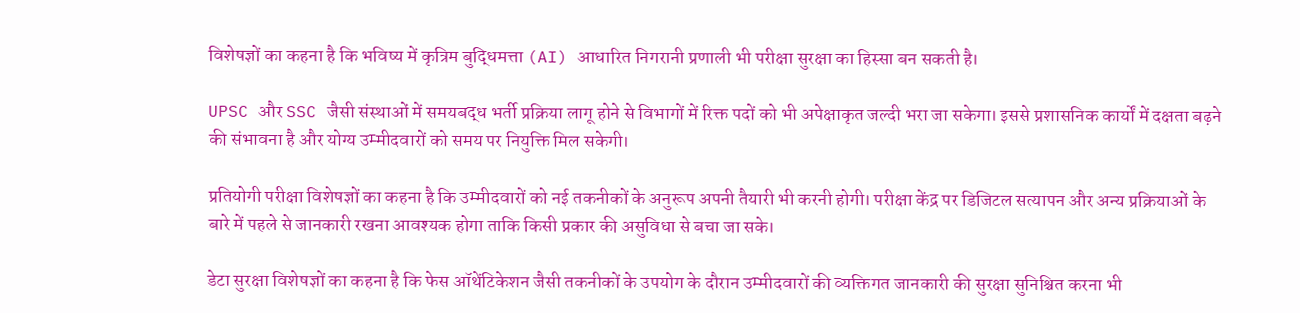विशेषज्ञों का कहना है कि भविष्य में कृत्रिम बुद्धिमत्ता (AI) आधारित निगरानी प्रणाली भी परीक्षा सुरक्षा का हिस्सा बन सकती है।

UPSC और SSC जैसी संस्थाओं में समयबद्ध भर्ती प्रक्रिया लागू होने से विभागों में रिक्त पदों को भी अपेक्षाकृत जल्दी भरा जा सकेगा। इससे प्रशासनिक कार्यों में दक्षता बढ़ने की संभावना है और योग्य उम्मीदवारों को समय पर नियुक्ति मिल सकेगी।

प्रतियोगी परीक्षा विशेषज्ञों का कहना है कि उम्मीदवारों को नई तकनीकों के अनुरूप अपनी तैयारी भी करनी होगी। परीक्षा केंद्र पर डिजिटल सत्यापन और अन्य प्रक्रियाओं के बारे में पहले से जानकारी रखना आवश्यक होगा ताकि किसी प्रकार की असुविधा से बचा जा सके।

डेटा सुरक्षा विशेषज्ञों का कहना है कि फेस ऑथेंटिकेशन जैसी तकनीकों के उपयोग के दौरान उम्मीदवारों की व्यक्तिगत जानकारी की सुरक्षा सुनिश्चित करना भी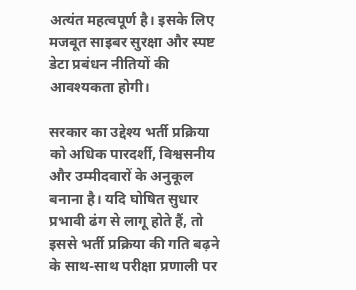अत्यंत महत्वपूर्ण है। इसके लिए मजबूत साइबर सुरक्षा और स्पष्ट डेटा प्रबंधन नीतियों की आवश्यकता होगी।

सरकार का उद्देश्य भर्ती प्रक्रिया को अधिक पारदर्शी, विश्वसनीय और उम्मीदवारों के अनुकूल बनाना है। यदि घोषित सुधार प्रभावी ढंग से लागू होते हैं, तो इससे भर्ती प्रक्रिया की गति बढ़ने के साथ-साथ परीक्षा प्रणाली पर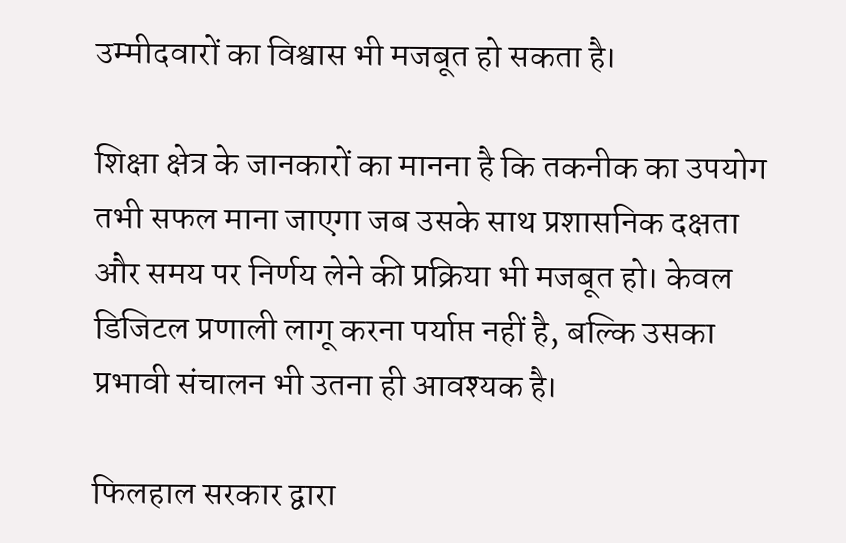उम्मीदवारों का विश्वास भी मजबूत हो सकता है।

शिक्षा क्षेत्र के जानकारों का मानना है कि तकनीक का उपयोग तभी सफल माना जाएगा जब उसके साथ प्रशासनिक दक्षता और समय पर निर्णय लेने की प्रक्रिया भी मजबूत हो। केवल डिजिटल प्रणाली लागू करना पर्याप्त नहीं है, बल्कि उसका प्रभावी संचालन भी उतना ही आवश्यक है।

फिलहाल सरकार द्वारा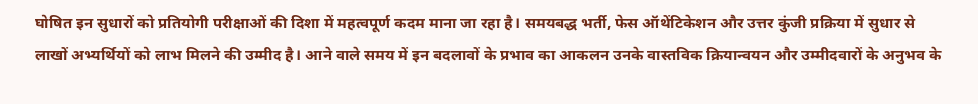घोषित इन सुधारों को प्रतियोगी परीक्षाओं की दिशा में महत्वपूर्ण कदम माना जा रहा है। समयबद्ध भर्ती, फेस ऑथेंटिकेशन और उत्तर कुंजी प्रक्रिया में सुधार से लाखों अभ्यर्थियों को लाभ मिलने की उम्मीद है। आने वाले समय में इन बदलावों के प्रभाव का आकलन उनके वास्तविक क्रियान्वयन और उम्मीदवारों के अनुभव के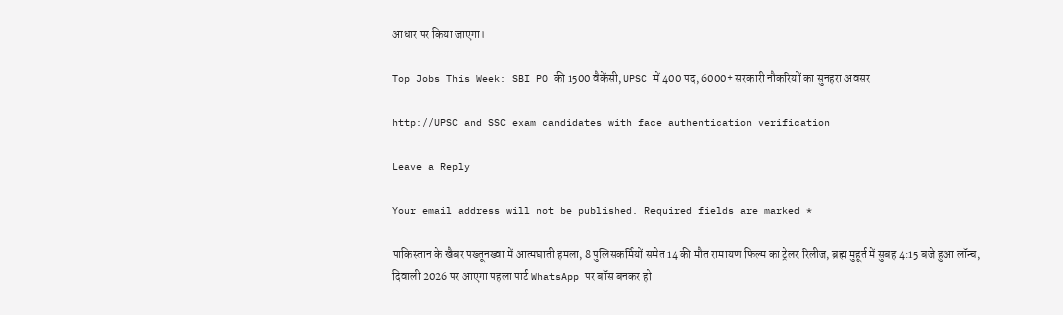आधार पर किया जाएगा।

Top Jobs This Week: SBI PO की 1500 वैकेंसी, UPSC में 400 पद, 6000+ सरकारी नौकरियों का सुनहरा अवसर

http://UPSC and SSC exam candidates with face authentication verification

Leave a Reply

Your email address will not be published. Required fields are marked *

पाकिस्तान के खैबर पख्तूनख्वा में आत्मघाती हमला, 8 पुलिसकर्मियों समेत 14 की मौत रामायण फिल्म का ट्रेलर रिलीज, ब्रह्म मुहूर्त में सुबह 4:15 बजे हुआ लॉन्च, दिवाली 2026 पर आएगा पहला पार्ट WhatsApp पर बॉस बनकर हो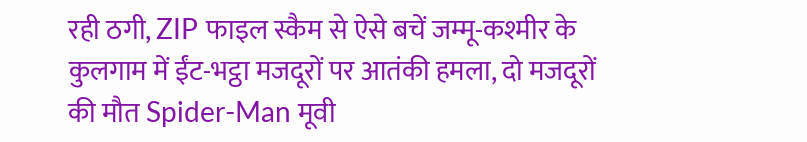रही ठगी, ZIP फाइल स्कैम से ऐसे बचें जम्मू-कश्मीर के कुलगाम में ईंट-भट्ठा मजदूरों पर आतंकी हमला, दो मजदूरों की मौत Spider-Man मूवी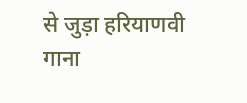से जुड़ा हरियाणवी गाना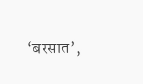‘बरसात’,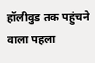हॉलीवुड तक पहुंचने वाला पहला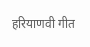हरियाणवी गीत